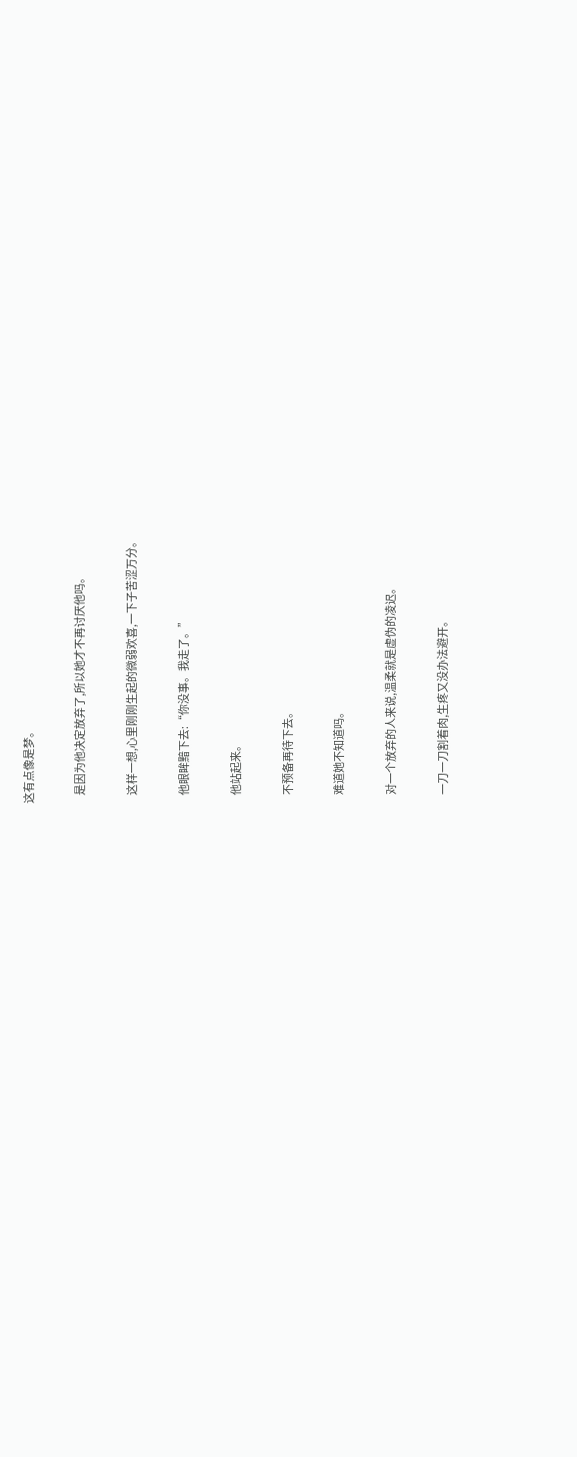这有点像是梦。

    是因为他决定放弃了,所以她才不再讨厌他吗。

    这样一想,心里刚刚生起的微弱欢喜,一下子苦涩万分。

    他眼眸黯下去:“你没事。我走了。”

    他站起来。

    不预备再待下去。

    难道她不知道吗。

    对一个放弃的人来说,温柔就是虚伪的凌迟。

    一刀一刀割着肉,生疼又没办法避开。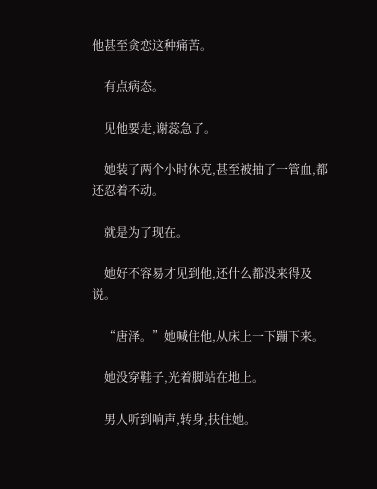他甚至贪恋这种痛苦。

    有点病态。

    见他要走,谢蕊急了。

    她装了两个小时休克,甚至被抽了一管血,都还忍着不动。

    就是为了现在。

    她好不容易才见到他,还什么都没来得及说。

    “唐泽。”她喊住他,从床上一下蹦下来。

    她没穿鞋子,光着脚站在地上。

    男人听到响声,转身,扶住她。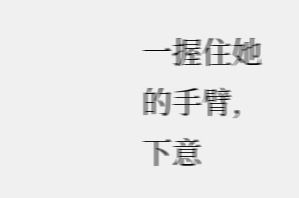一握住她的手臂,下意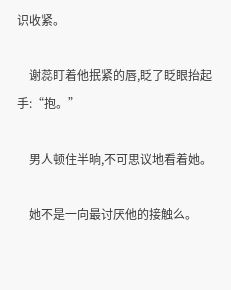识收紧。

    谢蕊盯着他抿紧的唇,眨了眨眼抬起手:“抱。”

    男人顿住半晌,不可思议地看着她。

    她不是一向最讨厌他的接触么。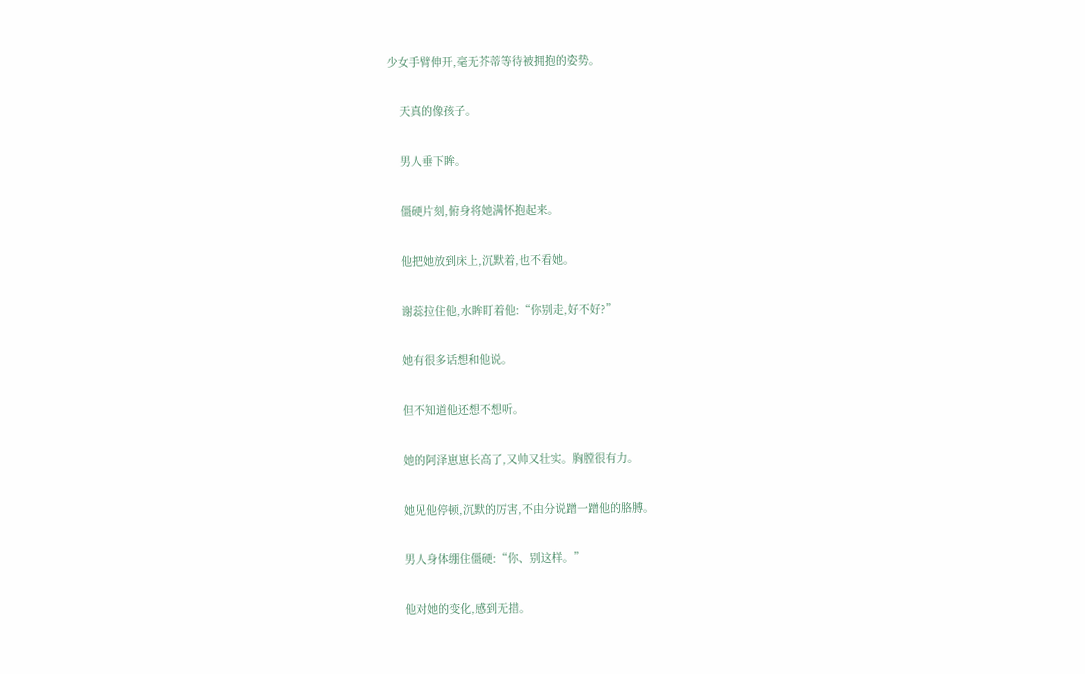少女手臂伸开,毫无芥蒂等待被拥抱的姿势。

    天真的像孩子。

    男人垂下眸。

    僵硬片刻,俯身将她满怀抱起来。

    他把她放到床上,沉默着,也不看她。

    谢蕊拉住他,水眸盯着他:“你别走,好不好?”

    她有很多话想和他说。

    但不知道他还想不想听。

    她的阿泽崽崽长高了,又帅又壮实。胸膛很有力。

    她见他停顿,沉默的厉害,不由分说蹭一蹭他的胳膊。

    男人身体绷住僵硬:“你、别这样。”

    他对她的变化,感到无措。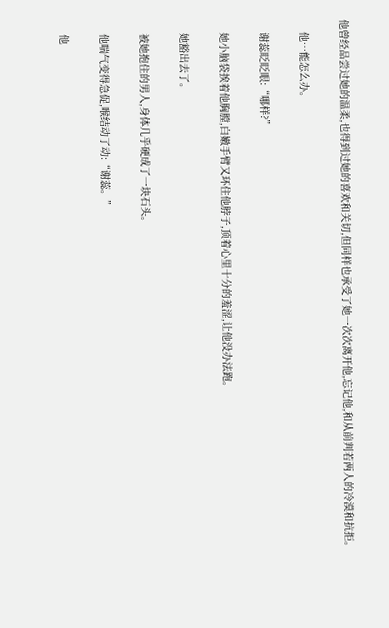他曾经品尝过她的温柔,也得到过她的喜欢和关切,但同样也承受了她一次次离开他,忘记他,和从前判若两人的冷漠和抗拒。

    他…能怎么办。

    谢蕊眨眨眼:“哪样?”

    她小脑袋挨着他胸膛,白嫩手臂又环住他脖子,顶着心里十分的羞涩,让他没办法跑。

    她豁出去了。

    被她抱住的男人,身体几乎硬成了一块石头。

    他喘气变得急促,喉结动了动:“谢蕊。”

    他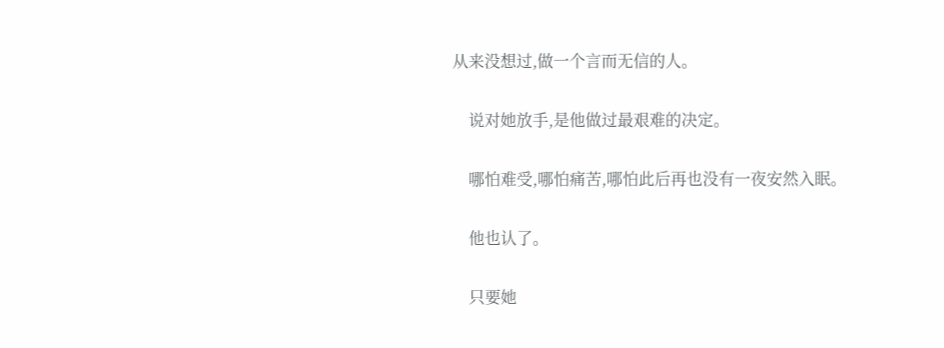从来没想过,做一个言而无信的人。

    说对她放手,是他做过最艰难的决定。

    哪怕难受,哪怕痛苦,哪怕此后再也没有一夜安然入眠。

    他也认了。

    只要她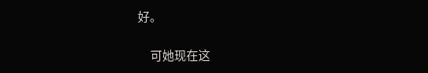好。

    可她现在这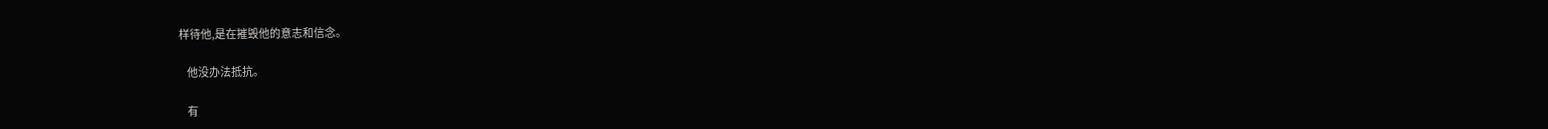样待他,是在摧毁他的意志和信念。

    他没办法抵抗。

    有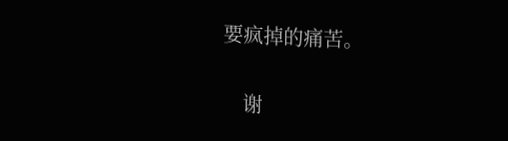要疯掉的痛苦。

    谢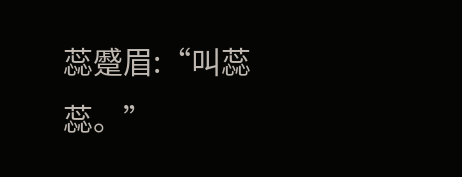蕊蹙眉:“叫蕊蕊。”